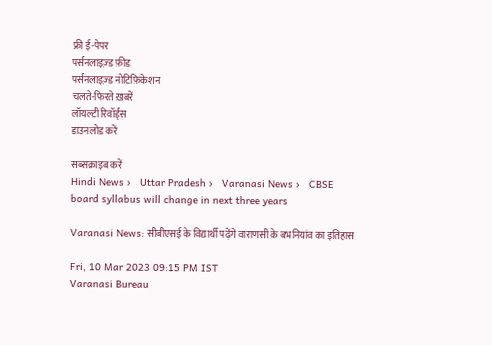फ्री ई-पेपर
पर्सनलाइज़्ड फ़ीड
पर्सनलाइज़्ड नोटिफ़िकेशन
चलते-फिरते ख़बरें
लॉयल्टी रिवॉर्ड्स
डाउनलोड करें

सब्सक्राइब करें
Hindi News ›   Uttar Pradesh ›   Varanasi News ›   CBSE board syllabus will change in next three years

Varanasi News: सीबीएसई के विद्यार्थी पढ़ेंगे वाराणसी के बभनियांव का इतिहास

Fri, 10 Mar 2023 09:15 PM IST
Varanasi Bureau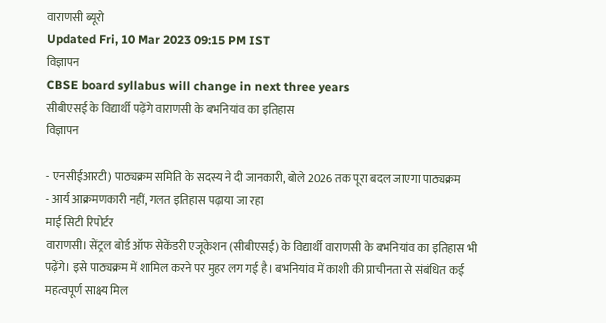वाराणसी ब्यूरो
Updated Fri, 10 Mar 2023 09:15 PM IST
विज्ञापन
CBSE board syllabus will change in next three years
सीबीएसई के विद्यार्थी पढ़ेंगे वाराणसी के बभनियांव का इतिहास
विज्ञापन

- एनसीईआरटी) पाठ्यक्रम समिति के सदस्य ने दी जानकारी, बोले 2026 तक पूरा बदल जाएगा पाठ्यक्रम
- आर्य आक्रमणकारी नहीं, गलत इतिहास पढ़ाया जा रहा
माई सिटी रिपोर्टर
वाराणसी। सेंट्रल बोर्ड ऑफ सेकेंडरी एजूकेशन (सीबीएसई) के विद्यार्थी वाराणसी के बभनियांव का इतिहास भी पढ़ेंगे। इसे पाठ्यक्रम में शामिल करने पर मुहर लग गई है। बभनियांव में काशी की प्राचीनता से संबंधित कई महत्वपूर्ण साक्ष्य मिल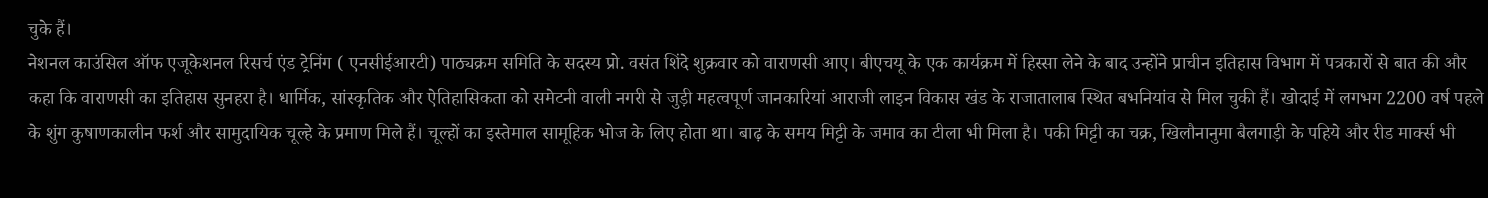चुके हैं।
नेशनल काउंसिल ऑफ एजूकेशनल रिसर्च एंड ट्रेनिंग ( एनसीईआरटी) पाठ्यक्रम समिति के सदस्य प्रो. वसंत शिंदे शुक्रवार को वाराणसी आए। बीएचयू के एक कार्यक्रम में हिस्सा लेने के बाद उन्होंने प्राचीन इतिहास विभाग में पत्रकारों से बात की और कहा कि वाराणसी का इतिहास सुनहरा है। धार्मिक, सांस्कृतिक और ऐतिहासिकता को समेटनी वाली नगरी से जुड़ी महत्वपूर्ण जानकारियां आराजी लाइन विकास खंड के राजातालाब स्थित बभनियांव से मिल चुकी हैं। खोदाई में लगभग 2200 वर्ष पहले के शुंग कुषाणकालीन फर्श और सामुदायिक चूल्हे के प्रमाण मिले हैं। चूल्हों का इस्तेमाल सामूहिक भोज के लिए होता था। बाढ़ के समय मिट्टी के जमाव का टीला भी मिला है। पकी मिट्टी का चक्र, खिलौनानुमा बैलगाड़ी के पहिये और रीड मार्क्स भी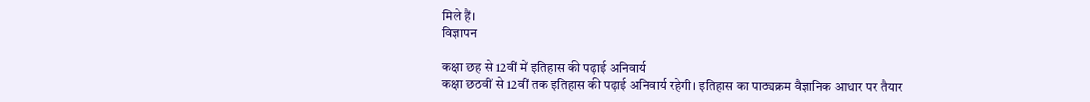मिले हैं।
विज्ञापन

कक्षा छह से 12वीं में इतिहास की पढ़ाई अनिवार्य
कक्षा छठवीं से 12वीं तक इतिहास की पढ़ाई अनिवार्य रहेगी। इतिहास का पाठ्यक्रम वैज्ञानिक आधार पर तैयार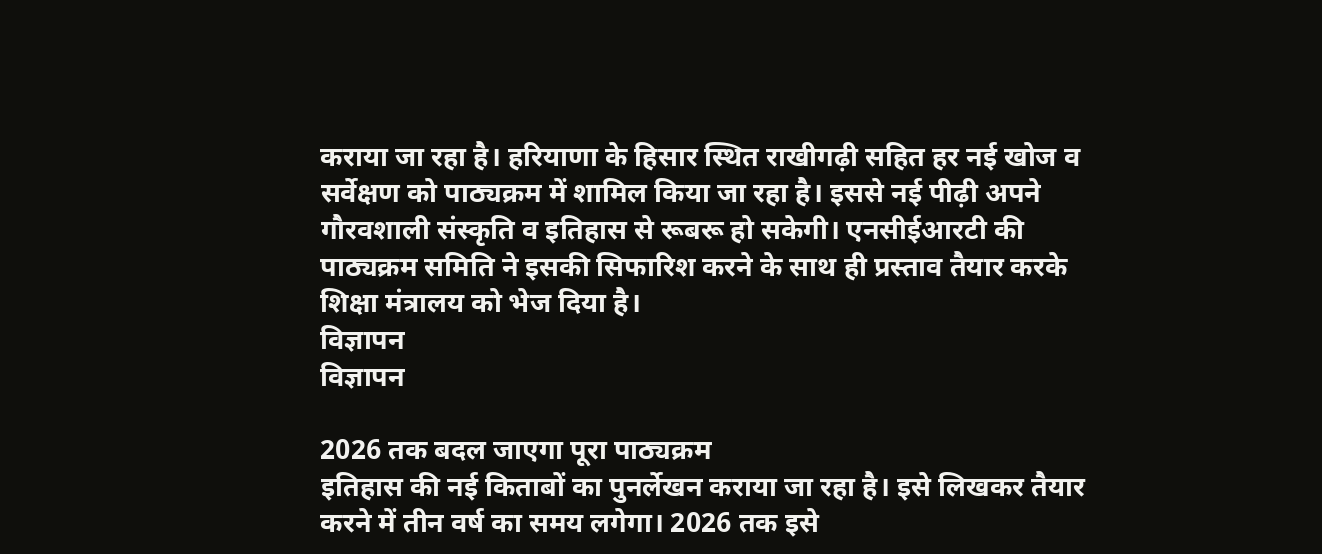कराया जा रहा है। हरियाणा के हिसार स्थित राखीगढ़ी सहित हर नई खोज व सर्वेक्षण को पाठ्यक्रम में शामिल किया जा रहा है। इससे नई पीढ़ी अपने गौरवशाली संस्कृति व इतिहास से रूबरू हो सकेगी। एनसीईआरटी की पाठ्यक्रम समिति ने इसकी सिफारिश करने के साथ ही प्रस्ताव तैयार करके शिक्षा मंत्रालय को भेज दिया है।
विज्ञापन
विज्ञापन

2026 तक बदल जाएगा पूरा पाठ्यक्रम
इतिहास की नई किताबों का पुनर्लेखन कराया जा रहा है। इसे लिखकर तैयार करने में तीन वर्ष का समय लगेगा। 2026 तक इसे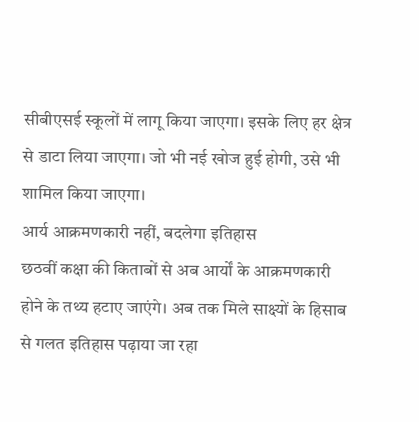सीबीएसई स्कूलों में लागू किया जाएगा। इसके लिए हर क्षेत्र से डाटा लिया जाएगा। जो भी नई खोज हुई होगी, उसे भी शामिल किया जाएगा।
आर्य आक्रमणकारी नहीं, बदलेगा इतिहास
छठवीं कक्षा की किताबों से अब आर्यों के आक्रमणकारी होने के तथ्य हटाए जाएंगे। अब तक मिले साक्ष्यों के हिसाब से गलत इतिहास पढ़ाया जा रहा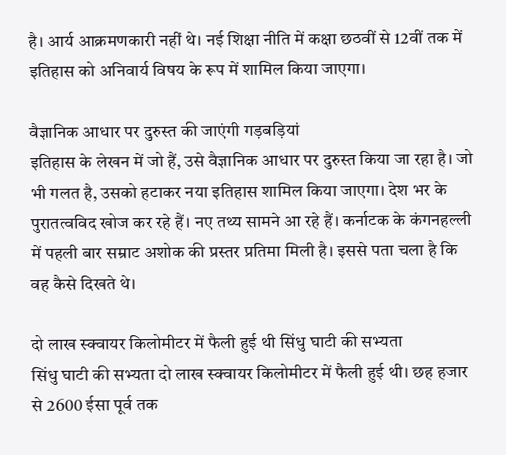है। आर्य आक्रमणकारी नहीं थे। नई शिक्षा नीति में कक्षा छठवीं से 12वीं तक में इतिहास को अनिवार्य विषय के रूप में शामिल किया जाएगा।

वैज्ञानिक आधार पर दुरुस्त की जाएंगी गड़बड़ियां
इतिहास के लेखन में जो हैं, उसे वैज्ञानिक आधार पर दुरुस्त किया जा रहा है। जो भी गलत है, उसको हटाकर नया इतिहास शामिल किया जाएगा। देश भर के पुरातत्वविद खोज कर रहे हैं। नए तथ्य सामने आ रहे हैं। कर्नाटक के कंगनहल्ली में पहली बार सम्राट अशोक की प्रस्तर प्रतिमा मिली है। इससे पता चला है कि वह कैसे दिखते थे।

दो लाख स्क्वायर किलोमीटर में फैली हुई थी सिंधु घाटी की सभ्यता
सिंधु घाटी की सभ्यता दो लाख स्क्वायर किलोमीटर में फैली हुई थी। छह हजार से 2600 ईसा पूर्व तक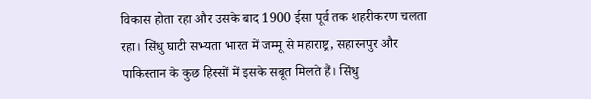विकास होता रहा और उसके बाद 1900 ईसा पूर्व तक शहरीकरण चलता रहा। सिंधु घाटी सभ्यता भारत में जम्मू से महाराष्ट्र, सहारनपुर और पाकिस्तान के कुछ हिस्सों में इसके सबूत मिलते हैं। सिंधु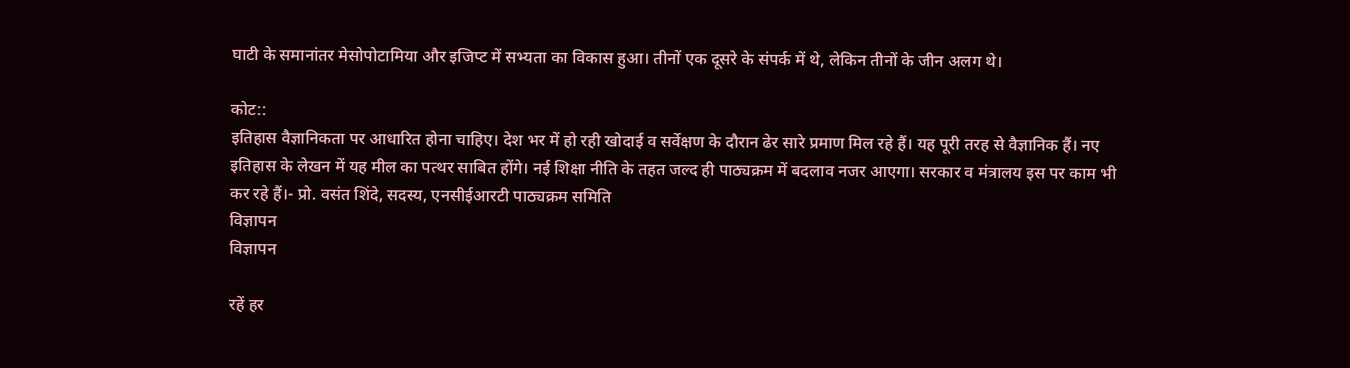घाटी के समानांतर मेसोपोटामिया और इजिप्ट में सभ्यता का विकास हुआ। तीनों एक दूसरे के संपर्क में थे, लेकिन तीनों के जीन अलग थे।

कोट::
इतिहास वैज्ञानिकता पर आधारित होना चाहिए। देश भर में हो रही खोदाई व सर्वेक्षण के दौरान ढेर सारे प्रमाण मिल रहे हैं। यह पूरी तरह से वैज्ञानिक हैं। नए इतिहास के लेखन में यह मील का पत्थर साबित होंगे। नई शिक्षा नीति के तहत जल्द ही पाठ्यक्रम में बदलाव नजर आएगा। सरकार व मंत्रालय इस पर काम भी कर रहे हैं।- प्रो. वसंत शिंदे, सदस्य, एनसीईआरटी पाठ्यक्रम समिति
विज्ञापन
विज्ञापन

रहें हर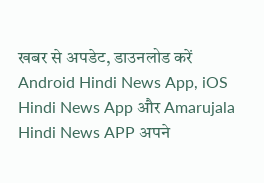खबर से अपडेट, डाउनलोड करें Android Hindi News App, iOS Hindi News App और Amarujala Hindi News APP अपने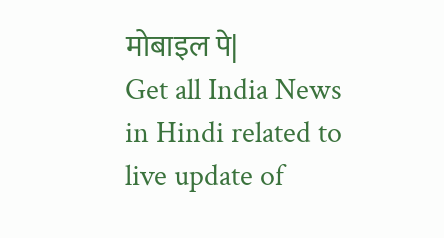मोबाइल पे|
Get all India News in Hindi related to live update of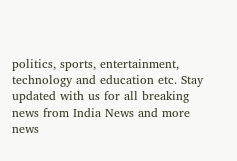politics, sports, entertainment, technology and education etc. Stay updated with us for all breaking news from India News and more news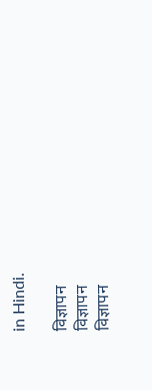in Hindi.

विज्ञापन
विज्ञापन
विज्ञापन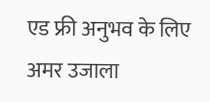एड फ्री अनुभव के लिए अमर उजाला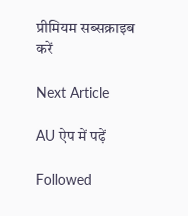प्रीमियम सब्सक्राइब करें

Next Article

AU ऐप में पढ़ें

Followed